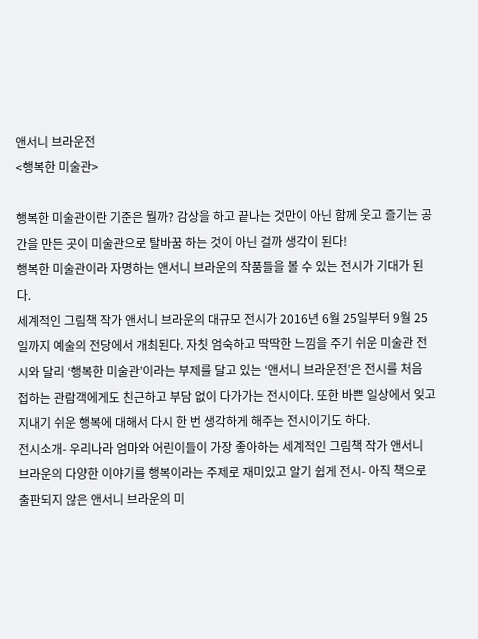앤서니 브라운전
<행복한 미술관>

행복한 미술관이란 기준은 뭘까? 감상을 하고 끝나는 것만이 아닌 함께 웃고 즐기는 공간을 만든 곳이 미술관으로 탈바꿈 하는 것이 아닌 걸까 생각이 된다!
행복한 미술관이라 자명하는 앤서니 브라운의 작품들을 볼 수 있는 전시가 기대가 된다.
세계적인 그림책 작가 앤서니 브라운의 대규모 전시가 2016년 6월 25일부터 9월 25일까지 예술의 전당에서 개최된다. 자칫 엄숙하고 딱딱한 느낌을 주기 쉬운 미술관 전시와 달리 ‘행복한 미술관’이라는 부제를 달고 있는 ‘앤서니 브라운전’은 전시를 처음 접하는 관람객에게도 친근하고 부담 없이 다가가는 전시이다. 또한 바쁜 일상에서 잊고 지내기 쉬운 행복에 대해서 다시 한 번 생각하게 해주는 전시이기도 하다.
전시소개- 우리나라 엄마와 어린이들이 가장 좋아하는 세계적인 그림책 작가 앤서니 브라운의 다양한 이야기를 행복이라는 주제로 재미있고 알기 쉽게 전시- 아직 책으로 출판되지 않은 앤서니 브라운의 미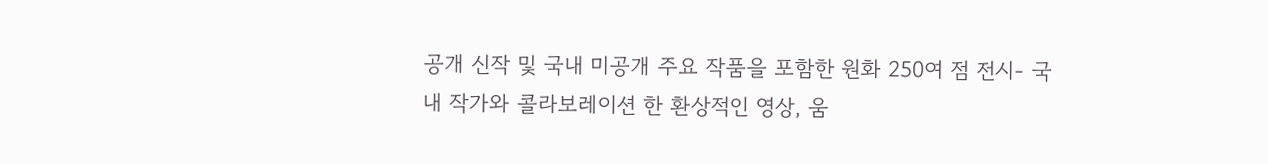공개 신작 및 국내 미공개 주요 작품을 포함한 원화 250여 점 전시- 국내 작가와 콜라보레이션 한 환상적인 영상, 움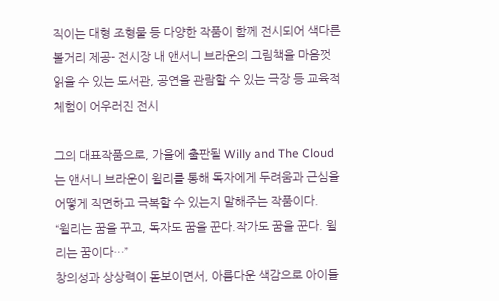직이는 대형 조형물 등 다양한 작품이 함께 전시되어 색다른 볼거리 제공- 전시장 내 앤서니 브라운의 그림책을 마음껏 읽을 수 있는 도서관, 공연을 관람할 수 있는 극장 등 교육적 체험이 어우러진 전시

그의 대표작품으로, 가을에 출판될 Willy and The Cloud는 앤서니 브라운이 윌리를 통해 독자에게 두려움과 근심을 어떻게 직면하고 극복할 수 있는지 말해주는 작품이다.
“윌리는 꿈을 꾸고, 독자도 꿈을 꾼다.작가도 꿈을 꾼다. 윌리는 꿈이다…”
창의성과 상상력이 돋보이면서, 아름다운 색감으로 아이들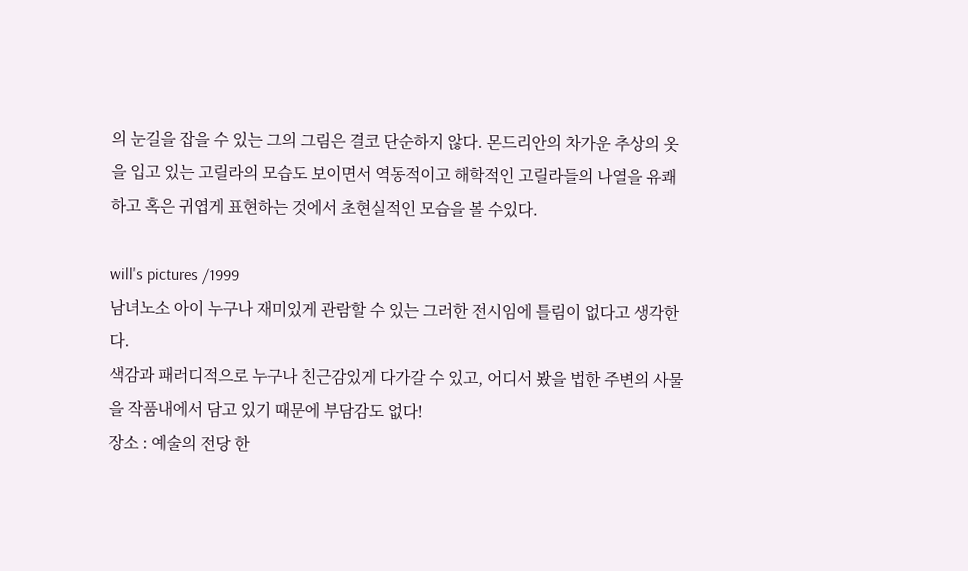의 눈길을 잡을 수 있는 그의 그림은 결코 단순하지 않다. 몬드리안의 차가운 추상의 옷을 입고 있는 고릴라의 모습도 보이면서 역동적이고 해학적인 고릴라들의 나열을 유쾌하고 혹은 귀엽게 표현하는 것에서 초현실적인 모습을 볼 수있다.

will's pictures /1999
남녀노소 아이 누구나 재미있게 관람할 수 있는 그러한 전시임에 틀림이 없다고 생각한다.
색감과 패러디적으로 누구나 친근감있게 다가갈 수 있고, 어디서 봤을 법한 주변의 사물을 작품내에서 담고 있기 때문에 부담감도 없다!
장소 : 예술의 전당 한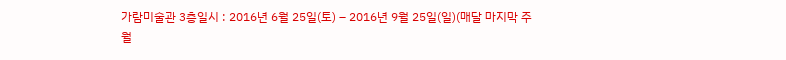가람미술관 3층일시 : 2016년 6월 25일(토) – 2016년 9월 25일(일)(매달 마지막 주 월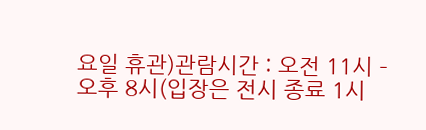요일 휴관)관람시간 : 오전 11시 – 오후 8시(입장은 전시 종료 1시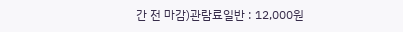간 전 마감)관람료일반 : 12,000원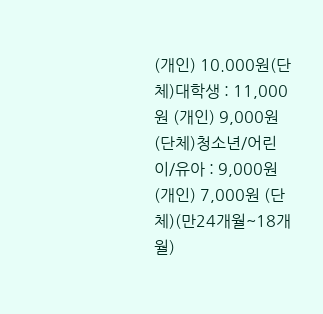(개인) 10.000원(단체)대학생 : 11,000원 (개인) 9,000원(단체)청소년/어린이/유아 : 9,000원(개인) 7,000원 (단체)(만24개월~18개월)